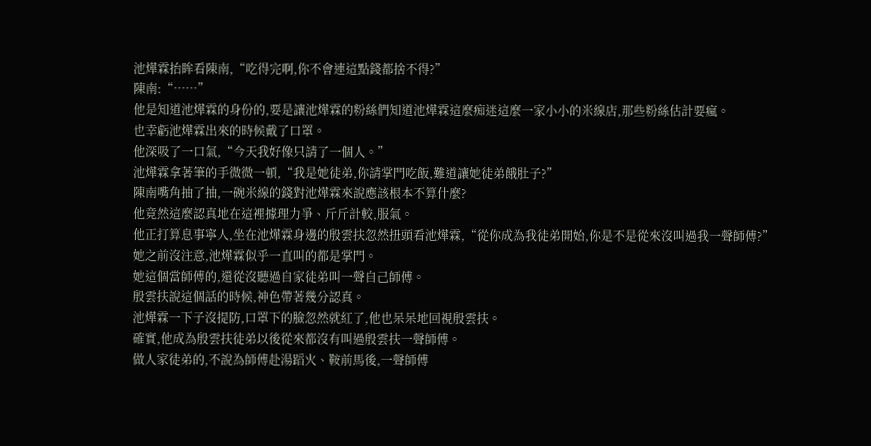池燁霖抬眸看陳南,“吃得完啊,你不會連這點錢都捨不得?”
陳南:“……”
他是知道池燁霖的身份的,要是讓池燁霖的粉絲們知道池燁霖這麼痴迷這麼一家小小的米線店,那些粉絲估計要瘋。
也幸虧池燁霖出來的時候戴了口罩。
他深吸了一口氣,“今天我好像只請了一個人。”
池燁霖拿著筆的手微微一頓,“我是她徒弟,你請掌門吃飯,難道讓她徒弟餓肚子?”
陳南嘴角抽了抽,一碗米線的錢對池燁霖來說應該根本不算什麼?
他竟然這麼認真地在這裡據理力爭、斤斤計較,服氣。
他正打算息事寧人,坐在池燁霖身邊的殷雲扶忽然扭頭看池燁霖,“從你成為我徒弟開始,你是不是從來沒叫過我一聲師傅?”
她之前沒注意,池燁霖似乎一直叫的都是掌門。
她這個當師傅的,還從沒聽過自家徒弟叫一聲自己師傅。
殷雲扶說這個話的時候,神色帶著幾分認真。
池燁霖一下子沒提防,口罩下的臉忽然就紅了,他也呆呆地回視殷雲扶。
確實,他成為殷雲扶徒弟以後從來都沒有叫過殷雲扶一聲師傅。
做人家徒弟的,不說為師傅赴湯蹈火、鞍前馬後,一聲師傅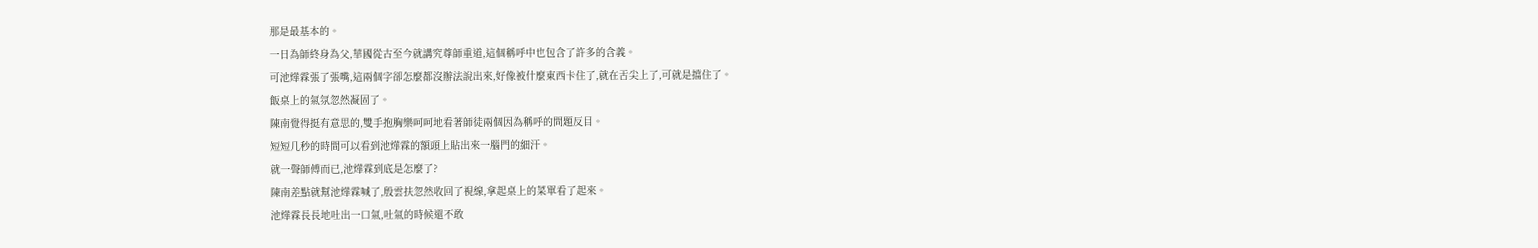那是最基本的。
一日為師終身為父,華國從古至今就講究尊師重道,這個稱呼中也包含了許多的含義。
可池燁霖張了張嘴,這兩個字卻怎麼都沒辦法說出來,好像被什麼東西卡住了,就在舌尖上了,可就是擋住了。
飯桌上的氣氛忽然凝固了。
陳南覺得挺有意思的,雙手抱胸樂呵呵地看著師徒兩個因為稱呼的問題反目。
短短几秒的時間可以看到池燁霖的額頭上貼出來一腦門的細汗。
就一聲師傅而已,池燁霖到底是怎麼了?
陳南差點就幫池燁霖喊了,殷雲扶忽然收回了視線,拿起桌上的菜單看了起來。
池燁霖長長地吐出一口氣,吐氣的時候還不敢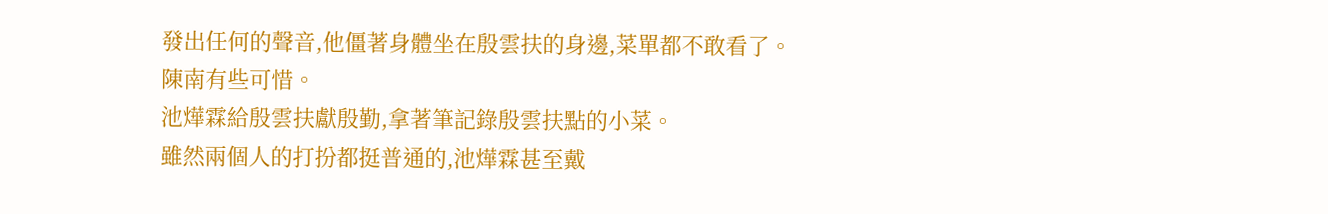發出任何的聲音,他僵著身體坐在殷雲扶的身邊,菜單都不敢看了。
陳南有些可惜。
池燁霖給殷雲扶獻殷勤,拿著筆記錄殷雲扶點的小菜。
雖然兩個人的打扮都挺普通的,池燁霖甚至戴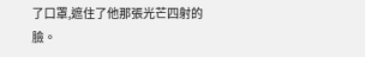了口罩,遮住了他那張光芒四射的臉。